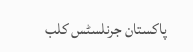پاکستان جرنلسٹس کلب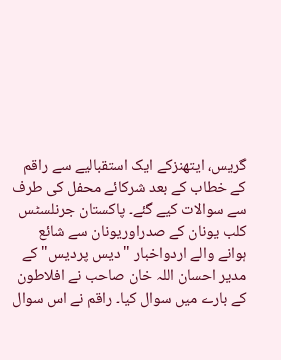گریس، ایتھنزکے ایک استقبالیے سے راقم کے خطاب کے بعد شرکائے محفل کی طرف سے سوالات کیے گئے۔ پاکستان جرنلسٹس کلب یونان کے صدراوریونان سے شائع ہوانے والے اردواخبار "دیس پردیس" کے مدیر احسان اللہ خان صاحب نے افلاطون کے بارے میں سوال کیا۔ راقم نے اس سوال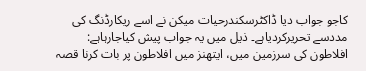کاجو جواب دیا ڈاکٹرسکندرحیات میکن نے اسے ریکارڈنگ کی مددسے تحریرکردیاہے۔ ذیل میں یہ جواب پیش کیاجارہاہے:
افلاطون کی سرزمین میں، ایتھنز میں افلاطون پر بات کرنا قصہ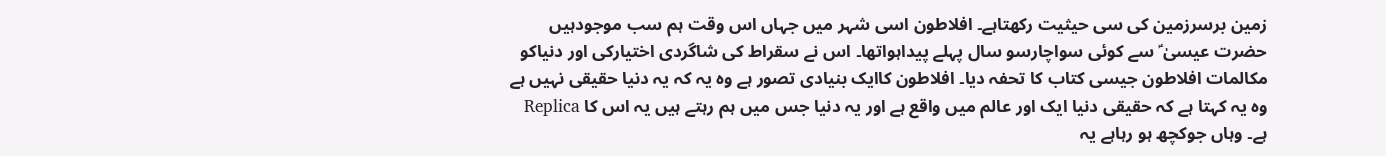زمین برسرزمین کی سی حیثیت رکھتاہے۔ افلاطون اسی شہر میں جہاں اس وقت ہم سب موجودہیں حضرت عیسیٰ ؑ سے کوئی سواچارسو سال پہلے پیداہواتھا۔ اس نے سقراط کی شاگردی اختیارکی اور دنیاکو مکالمات افلاطون جیسی کتاب کا تحفہ دیا۔ افلاطون کاایک بنیادی تصور ہے وہ یہ کہ یہ دنیا حقیقی نہیں ہے وہ یہ کہتا ہے کہ حقیقی دنیا ایک اور عالم میں واقع ہے اور یہ دنیا جس میں ہم رہتے ہیں یہ اس کا Replica ہے۔ وہاں جوکچھ ہو رہاہے یہ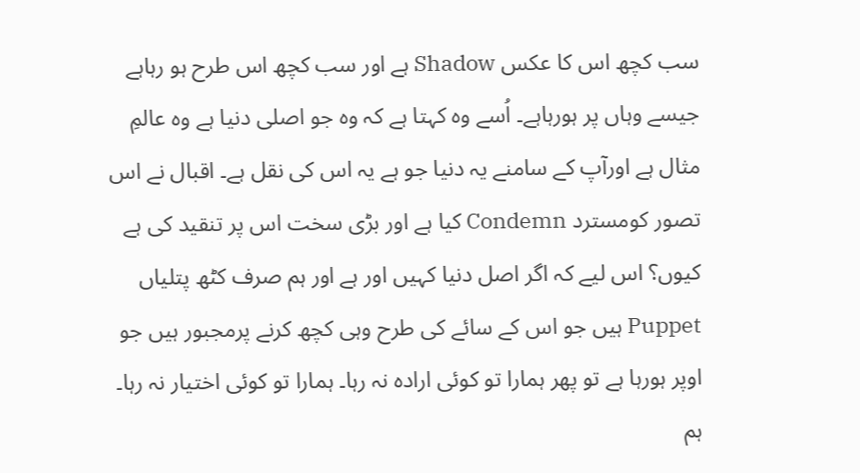سب کچھ اس کا عکس Shadow ہے اور سب کچھ اس طرح ہو رہاہے جیسے وہاں پر ہورہاہے۔ اُسے وہ کہتا ہے کہ وہ جو اصلی دنیا ہے وہ عالمِ مثال ہے اورآپ کے سامنے یہ دنیا جو ہے یہ اس کی نقل ہے۔ اقبال نے اس تصور کومسترد Condemn کیا ہے اور بڑی سخت اس پر تنقید کی ہے کیوں؟ اس لیے کہ اگر اصل دنیا کہیں اور ہے اور ہم صرف کٹھ پتلیاں Puppet ہیں جو اس کے سائے کی طرح وہی کچھ کرنے پرمجبور ہیں جو اوپر ہورہا ہے تو پھر ہمارا تو کوئی ارادہ نہ رہا۔ ہمارا تو کوئی اختیار نہ رہا۔ ہم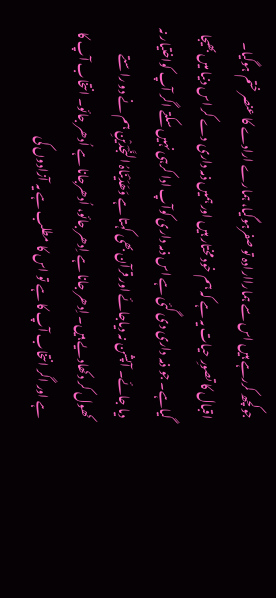جوکچھ کررہے ہیں اس سے ہماراارادہ تو صفرہوگیا، ہمارے ارادے کا عنصر ختم ہوگیا۔ اقبال کا تصورِ حیات یہ ہے کہ ہم خود مختار ہیں اور ہمیں ذمہ داری دے کر اس دنیا میں بھیجا گیاہے۔ جو ذمہ داری دی گئی ہے اس ذمہ داری کوآپ ادا کرہی نہیں سکتے اگر آپ کواختیار نہ دیا جائے۔ آپشن نہ دیاجائے اور قرآن بھی کہتا ہے وَھَدَیْنَاہُ النَّجْدَیْنِ ہم نے دو راستے کھول کر دکھادیے ہیں۔ اِدھر جانا ہے اِدھر جائو، اُدھرجانا ہے اُدھر جائو۔ انتخاب آپ کا ہے اور اگر انتخاب آپ کا ہے تو اس کا مطلب ہے یہ آزادوں کی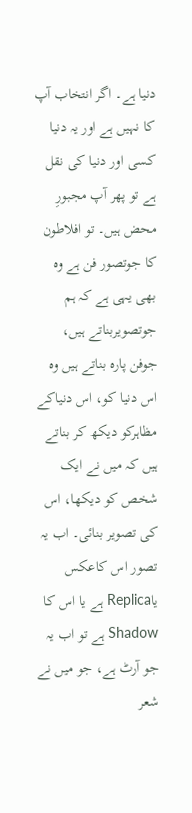دنیا ہے۔ اگر انتخاب آپ کا نہیں ہے اور یہ دنیا کسی اور دنیا کی نقل ہے تو پھر آپ مجبورِ محض ہیں۔ تو افلاطون کا جوتصور فن ہے وہ بھی یہی ہے کہ ہم جوتصویربناتے ہیں، جوفن پارہ بناتے ہیں وہ اس دنیا کو، اس دنیاکے مظاہرکو دیکھ کر بناتے ہیں کہ میں نے ایک شخص کو دیکھا، اس کی تصویر بنائی۔ اب یہ تصور اس کاعکس یاReplica ہے یا اس کا Shadow ہے تو اب یہ جو آرٹ ہے، جو میں نے شعر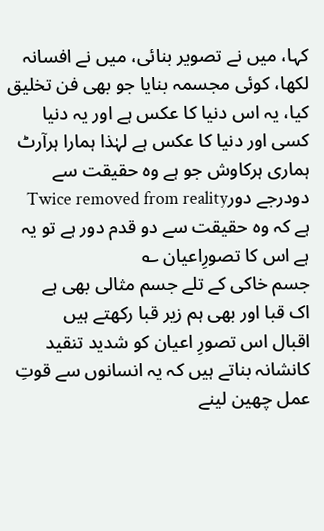کہا، میں نے تصویر بنائی، میں نے افسانہ لکھا، کوئی مجسمہ بنایا جو بھی فن تخلیق کیا، یہ اس دنیا کا عکس ہے اور یہ دنیا کسی اور دنیا کا عکس ہے لہٰذا ہمارا ہرآرٹ ہماری ہرکاوش جو ہے وہ حقیقت سے دودرجے دورTwice removed from reality ہے کہ وہ حقیقت سے دو قدم دور ہے تو یہ ہے اس کا تصورِاعیان ؎
جسم خاکی کے تلے جسم مثالی بھی ہے
اک قبا اور بھی ہم زیر قبا رکھتے ہیں
اقبال اس تصورِ اعیان کو شدید تنقید کانشانہ بناتے ہیں کہ یہ انسانوں سے قوتِ عمل چھین لینے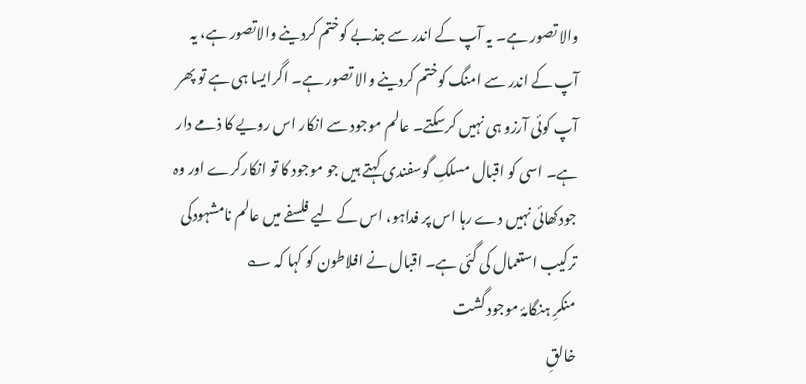والا تصور ہے۔ یہ آپ کے اندر سے جذبے کوختم کردینے والاتصور ہے، یہ آپ کے اندر سے امنگ کوختم کردینے والا تصور ہے۔ اگرایسا ہی ہے تو پھر آپ کوئی آرزو ہی نہیں کرسکتے۔ عالم موجود سے انکار اس رویے کا ذمے دار ہے۔ اسی کو اقبال مسلکِ گوسفندی کہتے ہیں جو موجود کا تو انکارکرے اور وہ جودکھائی نہیں دے رہا اس پر فداہو، اس کے لیے فلسفے میں عالم نامشہودکی ترکیب استعمال کی گئی ہے۔ اقبال نے افلاطون کو کہا کہ ؎
منکرِ ہنگامۂ موجود گشت
خالقِ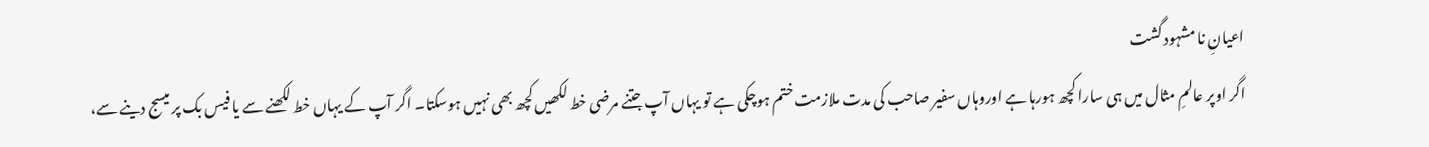اعیانِ نا مشہود گشت
اگر اوپر عالمِ مثال میں ہی سارا کچھ ہورہا ہے اوروہاں سفیر صاحب کی مدت ملازمت ختم ہوچکی ہے تو یہاں آپ جتنے مرضی خط لکھیں کچھ بھی نہیں ہوسکتا۔ اگر آپ کے یہاں خط لکھنے سے یا فیس بک پر میسج دینے سے،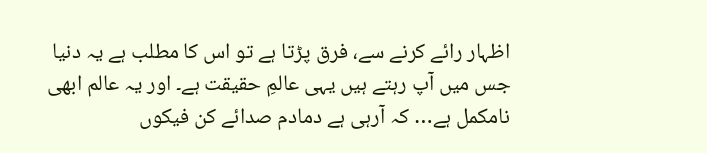اظہار رائے کرنے سے، فرق پڑتا ہے تو اس کا مطلب ہے یہ دنیا جس میں آپ رہتے ہیں یہی عالمِ حقیقت ہے۔ اور یہ عالم ابھی نامکمل ہے… کہ آرہی ہے دمادم صدائے کن فیکوں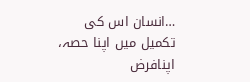…انسان اس کی تکمیل میں اپنا حصہ، اپنافرض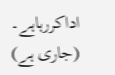اداکررہاہے۔ (جاری ہے)